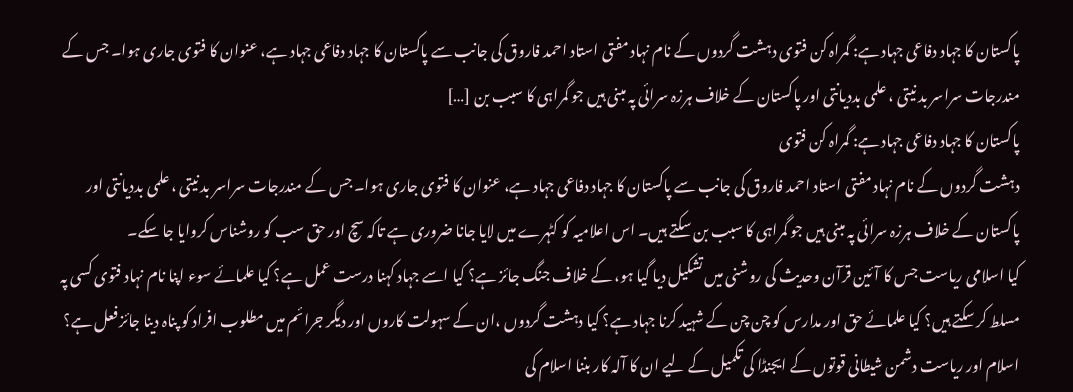پاکستان کا جہاد دفاعی جہاد ہے: گمراہ کن فتوی دہشت گردوں کے نام نہاد مفتی استاد احمد فاروق کی جانب سے پاکستان کا جہاد دفاعی جہاد ہے، عنوان کا فتوی جاری ہوا۔ جس کے مندرجات سراسر بد نیتی ، علمی بددیانتی اور پاکستان کے خلاف ہرزہ سرائی پہ مبنی ہیں جو گمراہی کا سبب بن […]
پاکستان کا جہاد دفاعی جہاد ہے: گمراہ کن فتوی
دہشت گردوں کے نام نہاد مفتی استاد احمد فاروق کی جانب سے پاکستان کا جہاد دفاعی جہاد ہے، عنوان کا فتوی جاری ہوا۔ جس کے مندرجات سراسر بد نیتی ، علمی بددیانتی اور پاکستان کے خلاف ہرزہ سرائی پہ مبنی ہیں جو گمراہی کا سبب بن سکتے ہیں۔ اس اعلامیہ کو کٹہرے میں لایا جانا ضروری ہے تاکہ سچ اور حق سب کو روشناس کروایا جا سکے۔
کیا اسلامی ریاست جس کا آئین قرآن وحدیث کی روشنی میں تشکیل دیا گیا ہو، کے خلاف جنگ جائز ہے؟ کیا اسے جہاد کہنا درست عمل ہے؟ کیا علمائے سوء اپنا نام نہاد فتوی کسی پہ مسلط کر سکتے ہیں؟ کیا علمائے حق اور مدارس کو چن چن کے شہید کرنا جہاد ہے؟ کیا دہشت گردوں ،ان کے سہولت کاروں اور دیگر جرائم میں مطلوب افراد کو پناہ دینا جائز فعل ہے؟ اسلام اور ریاست دشمن شیطانی قوتوں کے ایجنڈا کی تکمیل کے لیے ان کا آلہ کار بننا اسلام کی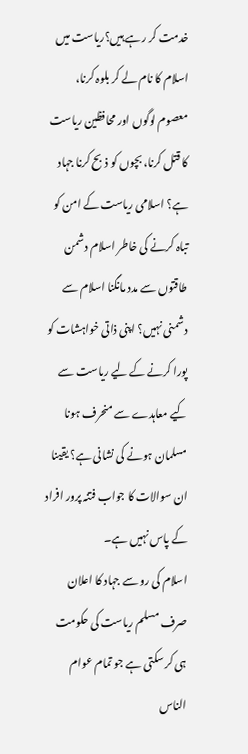خدمت کر رہے ہیں؟ریاست میں اسلام کا نام لے کر بلوہ کرنا، معصوم لوگوں اور محافظین ریاست کا قتل کرنا، بچوں کو ذبح کرنا جہاد ہے؟ اسلامی ریاست کے امن کو تباہ کرنے کی خاطر اسلام دشمن طاقتوں سے مدد مانگنا اسلام سے دشمنی نہیں؟ اپنی ذاتی خواہشات کو پورا کرنے کے لیے ریاست سے کیے معاہدے سے منحرف ہونا مسلمان ہونے کی نشانی ہے؟ یقینا ان سوالات کا جواب فتنہ پرور افراد کے پاس نہیں ہے۔
اسلام کی رو سے جہاد کا اعلان صرف مسلم ریاست کی حکومت ہی کر سکتی ہے جو تمام عوام الناس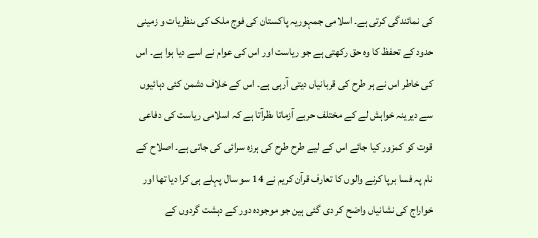کی نمائندگی کرتی ہے۔ اسلامی جمہوریہ پاکستان کی فوج ملک کی ںنظریات و زمینی حدود کے تحفظ کا وہ حق رکھتی ہے جو ریاست اور اس کی عوام نے اسے دیا ہوا ہے۔ اس کی خاطر اس نے ہر طرح کی قربانیاں دیتی آرہی ہے۔ اس کے خلاف دشمن کئی دہائیوں سے دیرینہ خواہش لے کے مختلف حربے آزماتا ںظرآتا ہے کہ اسلامی ریاست کی دفاعی قوت کو کمزور کیا جائے اس کے لیے طرح طرح کی ہرزہ سرائی کی جاتی ہے۔ اصلاح کے نام پہ فسا برپا کرنے والوں کا تعارف قرآن کریم نے 14 سو سال پہلے ہی کرا دیا تھا اور خواراج کی نشانیاں واضح کر دی گئی ہین جو موجودہ دور کے دہشت گردوں کے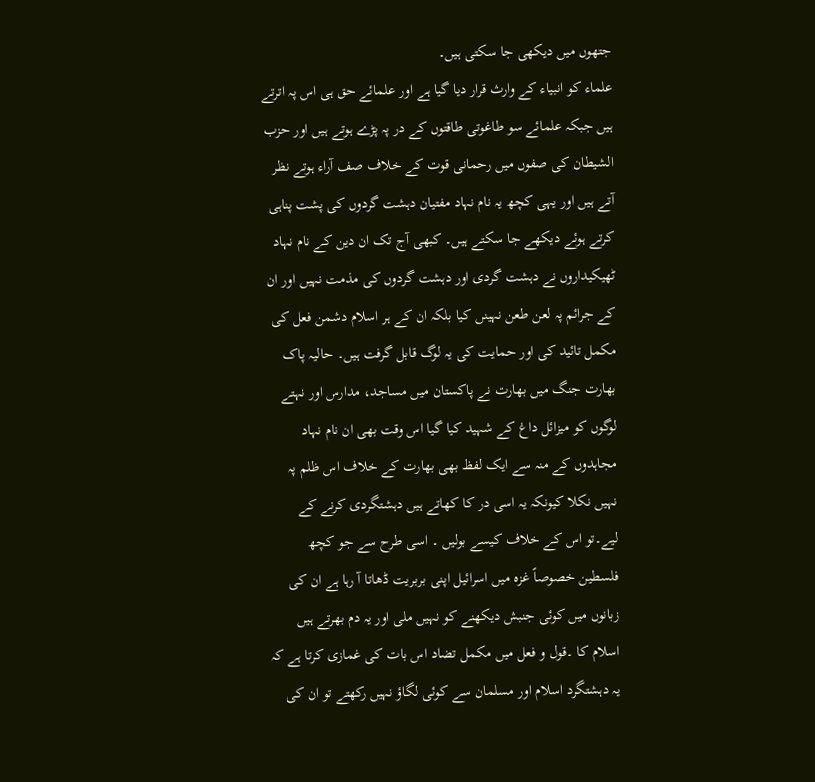جتھوں میں دیکھی جا سکتی ہیں۔
علماء کو انبیاء کے وارث قرار دیا گیا ہے اور علمائے حق ہی اس پہ اترتے ہیں جبکہ علمائے سو طاغوتی طاقتوں کے در پہ پڑے ہوتے ہیں اور حزب الشیطان کی صفوں میں رحمانی قوت کے خلاف صف آراء ہوتے نظر آتے ہیں اور یہی کچھ یہ نام نہاد مفتیان دہشت گردوں کی پشت پناہی کرتے ہوئے دیکھے جا سکتے ہیں۔ کبھی آج تک ان دین کے نام نہاد ٹھیکیداروں نے دہشت گردی اور دہشت گردوں کی مذمت نہیں اور ان کے جرائم پہ لعن طعن نہینں کیا بلکہ ان کے ہر اسلام دشمن فعل کی مکمل تائید کی اور حمایت کی یہ لوگ قابل گرفت ہیں۔ حالیہ پاک بھارت جنگ میں بھارت نے پاکستان میں مساجد، مدارس اور نہتے لوگوں کو میزائل داغ کے شہید کیا گیا اس وقت بھی ان نام نہاد مجاہدوں کے منہ سے ایک لفظ بھی بھارت کے خلاف اس ظلم پہ نہیں نکلا کیونکہ یہ اسی در کا کھاتے ہیں دہشتگردی کرنے کے لیے۔تو اس کے خلاف کیسے بولیں ۔ اسی طرح سے جو کچھ فلسطین خصوصاً غزہ میں اسرائیل اپنی بربریت ڈھاتا آ رہا ہے ان کی زبانوں میں کوئی جنبش دیکھنے کو نہیں ملی اور یہ دم بھرتے ہیں اسلام کا ۔قول و فعل میں مکمل تضاد اس بات کی غمازی کرتا ہے کہ یہ دہشتگرد اسلام اور مسلمان سے کوئی لگاؤ نہیں رکھتے تو ان کی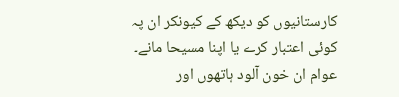کارستانیوں کو دیکھ کے کیونکر ان پہ کوئی اعتبار کرے یا اپنا مسیحا مانے۔ عوام ان خون آلود ہاتھوں اور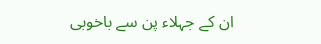ان کے جہلاء پن سے باخوبی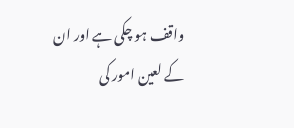واقف ہو چکی ہے اور ان کے لعین امور کی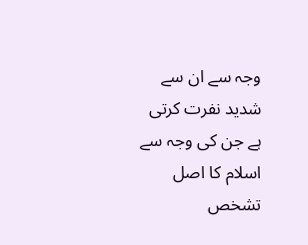وجہ سے ان سے شدید نفرت کرتی ہے جن کی وجہ سے اسلام کا اصل تشخص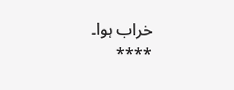خراب ہوا۔
****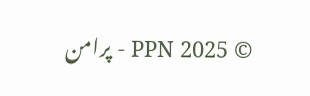© 2025 PPN - پرامن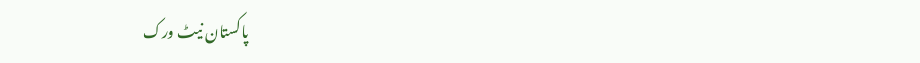پاکستان نیٹ ورک